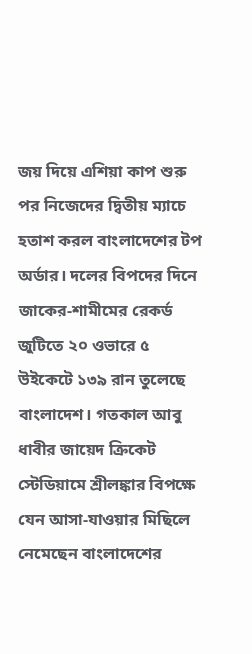জয় দিয়ে এশিয়া কাপ শুরু পর নিজেদের দ্বিতীয় ম্যাচে হতাশ করল বাংলাদেশের টপ অর্ডার। দলের বিপদের দিনে জাকের-শামীমের রেকর্ড জুটিতে ২০ ওভারে ৫ উইকেটে ১৩৯ রান তুলেছে বাংলাদেশ। গতকাল আবু ধাবীর জায়েদ ক্রিকেট স্টেডিয়ামে শ্রীলঙ্কার বিপক্ষে যেন আসা-যাওয়ার মিছিলে নেমেছেন বাংলাদেশের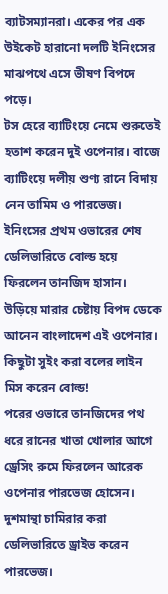ব্যাটসম্যানরা। একের পর এক উইকেট হারানো দলটি ইনিংসের মাঝপথে এসে ভীষণ বিপদে পড়ে।
টস হেরে ব্যাটিংয়ে নেমে শুরুতেই হতাশ করেন দুই ওপেনার। বাজে ব্যাটিংয়ে দলীয় শুণ্য রানে বিদায় নেন তামিম ও পারভেজ। ইনিংসের প্রথম ওভারের শেষ ডেলিভারিতে বোল্ড হয়ে ফিরলেন তানজিদ হাসান। উড়িয়ে মারার চেষ্টায় বিপদ ডেকে আনেন বাংলাদেশ এই ওপেনার। কিছুটা সুইং করা বলের লাইন মিস করেন বোল্ড!
পরের ওভারে তানজিদের পথ ধরে রানের খাতা খোলার আগে ড্রেসিং রুমে ফিরলেন আরেক ওপেনার পারভেজ হোসেন। দুশমান্থা চামিরার করা ডেলিভারিতে ড্রাইভ করেন পারভেজ।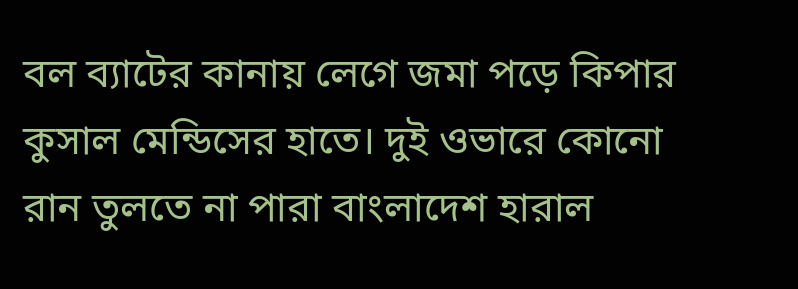বল ব্যাটের কানায় লেগে জমা পড়ে কিপার কুসাল মেন্ডিসের হাতে। দুই ওভারে কোনো রান তুলতে না পারা বাংলাদেশ হারাল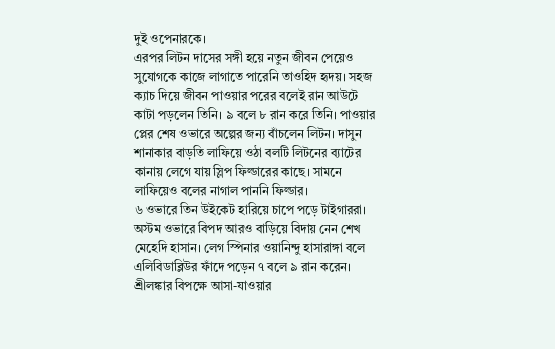দুই ওপেনারকে।
এরপর লিটন দাসের সঙ্গী হয়ে নতুন জীবন পেয়েও সুযোগকে কাজে লাগাতে পারেনি তাওহিদ হৃদয়। সহজ ক্যাচ দিয়ে জীবন পাওয়ার পরের বলেই রান আউটে কাটা পড়লেন তিনি। ৯ বলে ৮ রান করে তিনি। পাওয়ার প্লের শেষ ওভারে অল্পের জন্য বাঁচলেন লিটন। দাসুন শানাকার বাড়তি লাফিয়ে ওঠা বলটি লিটনের ব্যাটের কানায় লেগে যায় স্লিপ ফিল্ডারের কাছে। সামনে লাফিয়েও বলের নাগাল পাননি ফিল্ডার।
৬ ওভারে তিন উইকেট হারিয়ে চাপে পড়ে টাইগাররা। অস্টম ওভারে বিপদ আরও বাড়িয়ে বিদায় নেন শেখ মেহেদি হাসান। লেগ স্পিনার ওয়ানিন্দু হাসারাঙ্গা বলে এলিবিডাব্লিউর ফাঁদে পড়েন ৭ বলে ৯ রান করেন।
শ্রীলঙ্কার বিপক্ষে আসা-যাওয়ার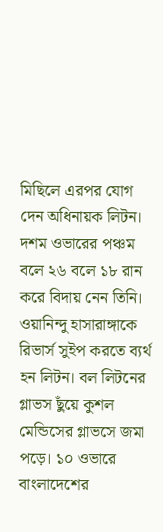মিছিলে এরপর যোগ দেন অধিনায়ক লিটন। দশম ওভারের পঞ্চম বলে ২৬ বলে ১৮ রান করে বিদায় নেন তিনি। ওয়ানিন্দু হাসারাঙ্গাকে রিভার্স সুইপ করতে ব্যর্থ হন লিটন। বল লিটনের গ্লাভস ছুঁয়ে কুশল মেন্ডিসের গ্লাভসে জমা পড়ে। ১০ ওভারে বাংলাদেশের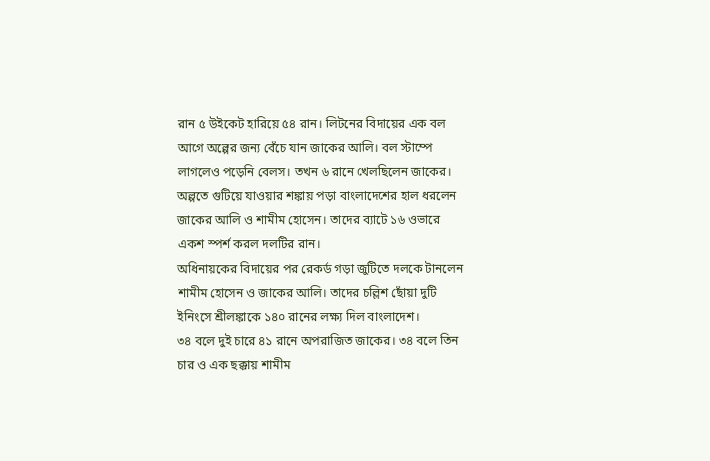রান ৫ উইকেট হারিয়ে ৫৪ রান। লিটনের বিদায়ের এক বল আগে অল্পের জন্য বেঁচে যান জাকের আলি। বল স্টাম্পে লাগলেও পড়েনি বেলস। তখন ৬ রানে খেলছিলেন জাকের।
অল্পতে গুটিয়ে যাওয়ার শঙ্কায় পড়া বাংলাদেশের হাল ধরলেন জাকের আলি ও শামীম হোসেন। তাদের ব্যাটে ১৬ ওভারে একশ স্পর্শ করল দলটির রান।
অধিনায়কের বিদায়ের পর রেকর্ড গড়া জুটিতে দলকে টানলেন শামীম হোসেন ও জাকের আলি। তাদের চল্লিশ ছোঁয়া দুটি ইনিংসে শ্রীলঙ্কাকে ১৪০ রানের লক্ষ্য দিল বাংলাদেশ।
৩৪ বলে দুই চারে ৪১ রানে অপরাজিত জাকের। ৩৪ বলে তিন চার ও এক ছক্কায় শামীম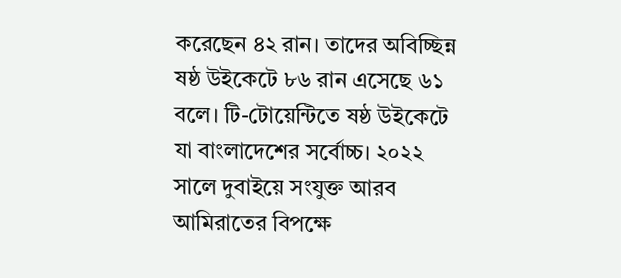করেছেন ৪২ রান। তাদের অবিচ্ছিন্ন ষষ্ঠ উইকেটে ৮৬ রান এসেছে ৬১ বলে। টি-টোয়েন্টিতে ষষ্ঠ উইকেটে যা বাংলাদেশের সর্বোচ্চ। ২০২২ সালে দুবাইয়ে সংযুক্ত আরব আমিরাতের বিপক্ষে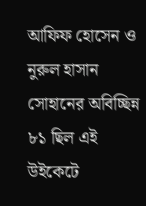আফিফ হোসেন ও নুরুল হাসান সোহানের অবিচ্ছিন্ন ৮১ ছিল এই উইকেটে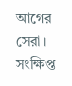আগের সেরা।
সংক্ষিপ্ত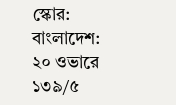স্কোর:
বাংলাদেশ: ২০ ওভারে ১৩৯/৫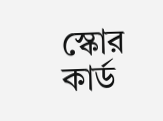স্কোর কার্ড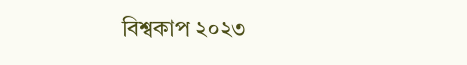বিশ্বকাপ ২০২৩